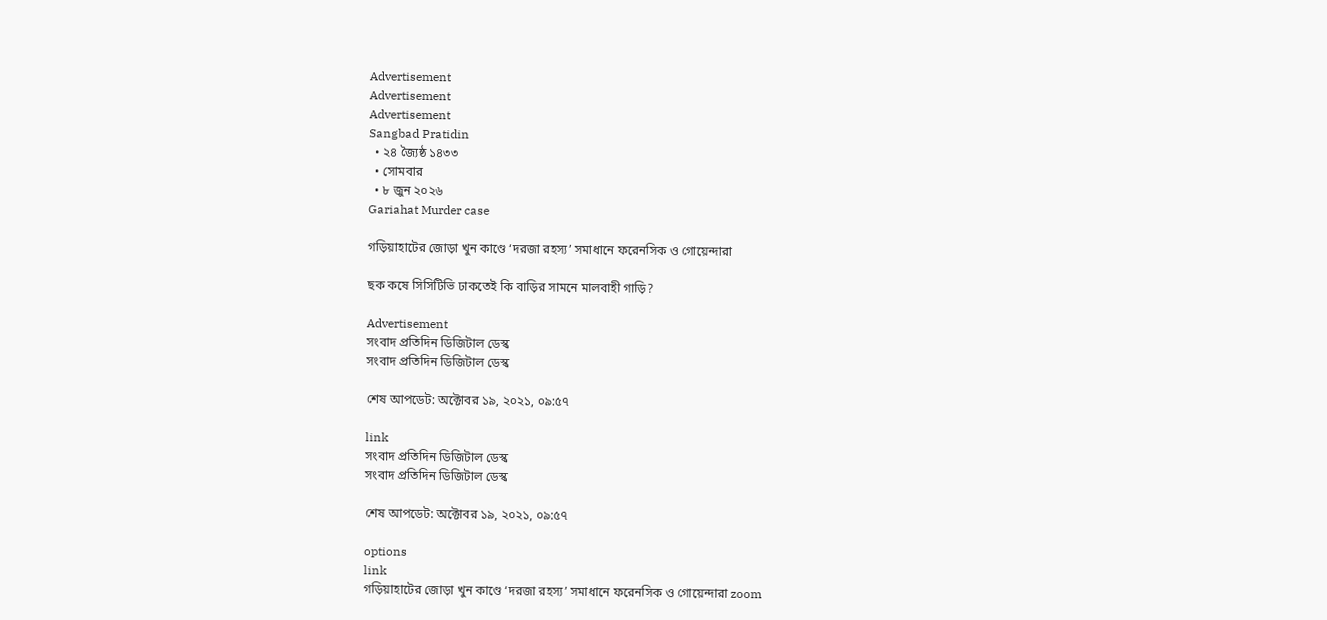Advertisement
Advertisement
Advertisement
Sangbad Pratidin
  • ২৪ জ্যৈষ্ঠ ১৪৩৩
  • সোমবার
  • ৮ জুন ২০২৬
Gariahat Murder case

গড়িয়াহাটের জোড়া খুন কাণ্ডে ‘দরজা রহস্য’ সমাধানে ফরেনসিক ও গোয়েন্দারা

ছক কষে সিসিটিভি ঢাকতেই কি বাড়ির সামনে মালবাহী গাড়ি?

Advertisement
সংবাদ প্রতিদিন ডিজিটাল ডেস্ক
সংবাদ প্রতিদিন ডিজিটাল ডেস্ক

শেষ আপডেট: অক্টোবর ১৯, ২০২১, ০৯:৫৭

link
সংবাদ প্রতিদিন ডিজিটাল ডেস্ক
সংবাদ প্রতিদিন ডিজিটাল ডেস্ক

শেষ আপডেট: অক্টোবর ১৯, ২০২১, ০৯:৫৭

options
link
গড়িয়াহাটের জোড়া খুন কাণ্ডে ‘দরজা রহস্য’ সমাধানে ফরেনসিক ও গোয়েন্দারা zoom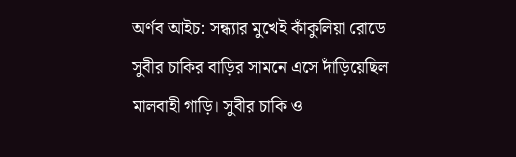অর্ণব আইচ: সন্ধ্যার মুখেই কাঁকুলিয়া রোডে সুবীর চাকির বাড়ির সামনে এসে দাঁড়িয়েছিল মালবাহী গাড়ি। সুবীর চাকি ও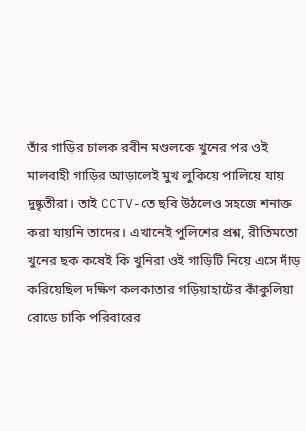তাঁর গাড়ির চালক রবীন মণ্ডলকে খুনের পর ওই মালবাহী গাড়ির আড়ালেই মুখ লুকিয়ে পালিয়ে যায় দুষ্কৃতীরা। তাই CCTV-তে ছবি উঠলেও সহজে শনাক্ত করা যায়নি তাদের। এখানেই পুলিশের প্রশ্ন, রীতিমতো খুনের ছক কষেই কি খুনিরা ওই গাড়িটি নিয়ে এসে দাঁড় করিয়েছিল দক্ষিণ কলকাতার গড়িয়াহাটের কাঁকুলিয়া রোডে চাকি পরিবারের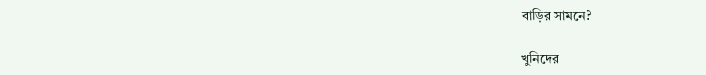বাড়ির সামনে?

খুনিদের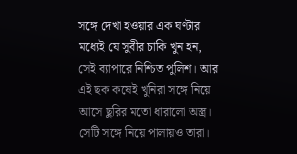সঙ্গে দেখা হওয়ার এক ঘণ্টার মধ্যেই যে সুবীর চাকি খুন হন, সেই ব্যাপারে নিশ্চিত পুলিশ। আর এই ছক কষেই খুনিরা সঙ্গে নিয়ে আসে ছুরির মতো ধারালো অস্ত্র। সেটি সঙ্গে নিয়ে পালায়ও তারা।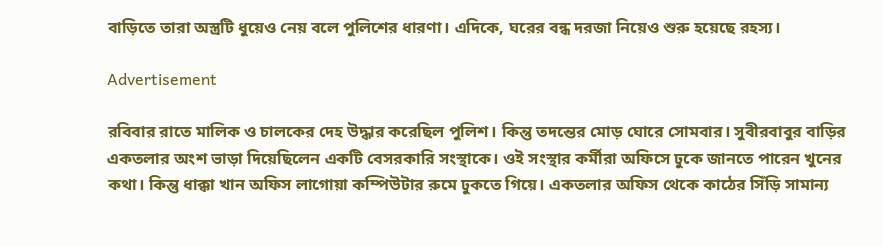বাড়িতে তারা অস্ত্রটি ধুয়েও নেয় বলে পুলিশের ধারণা। এদিকে, ঘরের বন্ধ দরজা নিয়েও শুরু হয়েছে রহস্য।

Advertisement

রবিবার রাতে মালিক ও চালকের দেহ উদ্ধার করেছিল পুলিশ। কিন্তু তদন্তের মোড় ঘোরে সোমবার। সুবীরবাবুর বাড়ির একতলার অংশ ভাড়া দিয়েছিলেন একটি বেসরকারি সংস্থাকে। ওই সংস্থার কর্মীরা অফিসে ঢুকে জানতে পারেন খুনের কথা। কিন্তু ধাক্কা খান অফিস লাগোয়া কম্পিউটার রুমে ঢুকতে গিয়ে। একতলার অফিস থেকে কাঠের সিঁড়ি সামান্য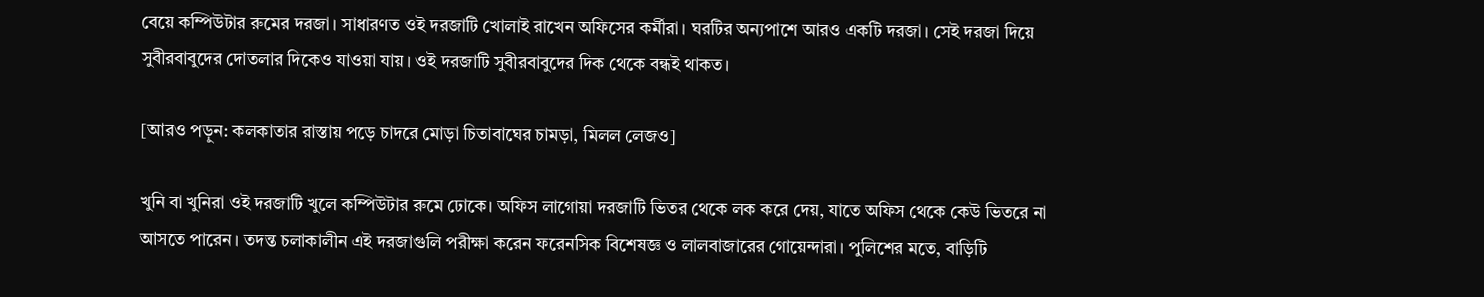বেয়ে কম্পিউটার রুমের দরজা। সাধারণত ওই দরজাটি খোলাই রাখেন অফিসের কর্মীরা। ঘরটির অন্যপাশে আরও একটি দরজা। সেই দরজা দিয়ে সুবীরবাবুদের দোতলার দিকেও যাওয়া যায়। ওই দরজাটি সুবীরবাবুদের দিক থেকে বন্ধই থাকত।

[আরও পড়ুন: কলকাতার রাস্তায় পড়ে চাদরে মোড়া চিতাবাঘের চামড়া, মিলল লেজও]

খুনি বা খুনিরা ওই দরজাটি খুলে কম্পিউটার রুমে ঢোকে। অফিস লাগোয়া দরজাটি ভিতর থেকে লক করে দেয়, যাতে অফিস থেকে কেউ ভিতরে না আসতে পারেন। তদন্ত চলাকালীন এই দরজাগুলি পরীক্ষা করেন ফরেনসিক বিশেষজ্ঞ ও লালবাজারের গোয়েন্দারা। পুলিশের মতে, বাড়িটি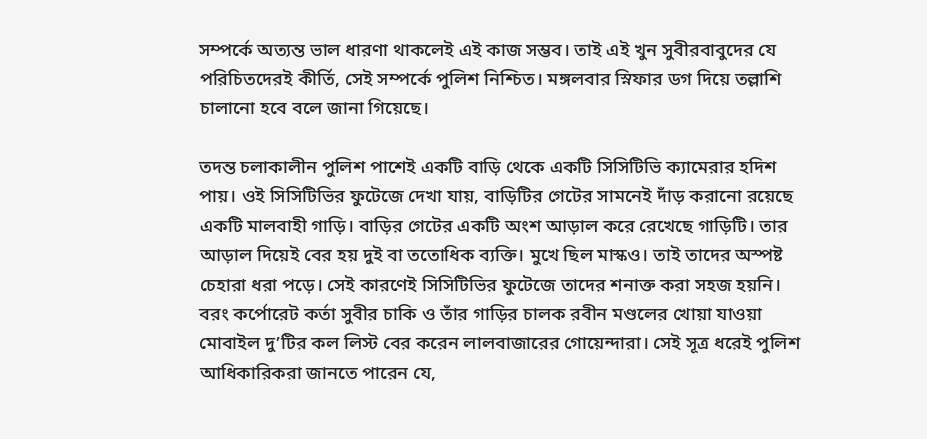সম্পর্কে অত্যন্ত ভাল ধারণা থাকলেই এই কাজ সম্ভব। তাই এই খুন সুবীরবাবুদের যে পরিচিতদেরই কীর্তি, সেই সম্পর্কে পুলিশ নিশ্চিত। মঙ্গলবার স্নিফার ডগ দিয়ে তল্লাশি চালানো হবে বলে জানা গিয়েছে।

তদন্ত চলাকালীন পুলিশ পাশেই একটি বাড়ি থেকে একটি সিসিটিভি ক্যামেরার হদিশ পায়। ওই সিসিটিভির ফুটেজে দেখা যায়, বাড়িটির গেটের সামনেই দাঁড় করানো রয়েছে একটি মালবাহী গাড়ি। বাড়ির গেটের একটি অংশ আড়াল করে রেখেছে গাড়িটি। তার আড়াল দিয়েই বের হয় দুই বা ততোধিক ব্যক্তি। মুখে ছিল মাস্কও। তাই তাদের অস্পষ্ট চেহারা ধরা পড়ে। সেই কারণেই সিসিটিভির ফুটেজে তাদের শনাক্ত করা সহজ হয়নি। বরং কর্পোরেট কর্তা সুবীর চাকি ও তাঁর গাড়ির চালক রবীন মণ্ডলের খোয়া যাওয়া মোবাইল দু’টির কল লিস্ট বের করেন লালবাজারের গোয়েন্দারা। সেই সূত্র ধরেই পুলিশ আধিকারিকরা জানতে পারেন যে,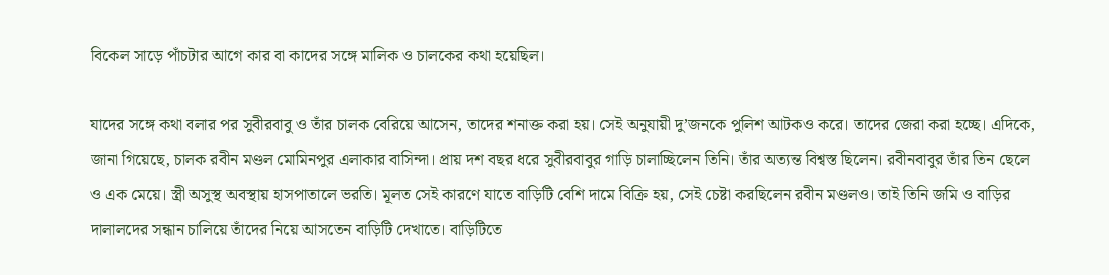বিকেল সাড়ে পাঁচটার আগে কার বা কাদের সঙ্গে মালিক ও চালকের কথা হয়েছিল।

যাদের সঙ্গে কথা বলার পর সুবীরবাবু ও তাঁর চালক বেরিয়ে আসেন, তাদের শনাক্ত করা হয়। সেই অনুযায়ী দু’জনকে পুলিশ আটকও করে। তাদের জেরা করা হচ্ছে। এদিকে, জানা গিয়েছে, চালক রবীন মণ্ডল মোমিনপুর এলাকার বাসিন্দা। প্রায় দশ বছর ধরে সুবীরবাবুর গাড়ি চালাচ্ছিলেন তিনি। তাঁর অত্যন্ত বিশ্বস্ত ছিলেন। রবীনবাবুর তাঁর তিন ছেলে ও এক মেয়ে। স্ত্রী অসুস্থ অবস্থায় হাসপাতালে ভরতি। মূলত সেই কারণে যাতে বাড়িটি বেশি দামে বিক্রি হয়, সেই চেষ্টা করছিলেন রবীন মণ্ডলও। তাই তিনি জমি ও বাড়ির দালালদের সন্ধান চালিয়ে তাঁদের নিয়ে আসতেন বাড়িটি দেখাতে। বাড়িটিতে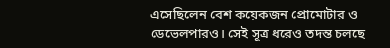এসেছিলেন বেশ কয়েকজন প্রোমোটার ও ডেভেলপারও। সেই সূত্র ধরেও তদন্ত চলছে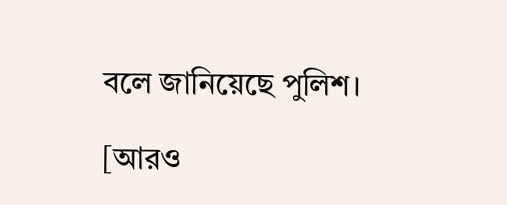বলে জানিয়েছে পুলিশ।

[আরও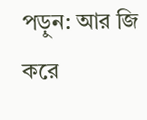পড়ুন: আর জি করে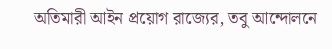অতিমারী আইন প্রয়োগ রাজ্যের, তবু আন্দোলনে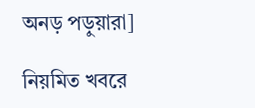অনড় পড়ুয়ারা]

নিয়মিত খবরে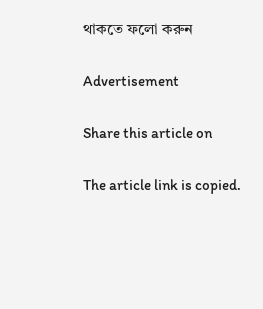থাকতে ফলো করুন

Advertisement

Share this article on

The article link is copied.